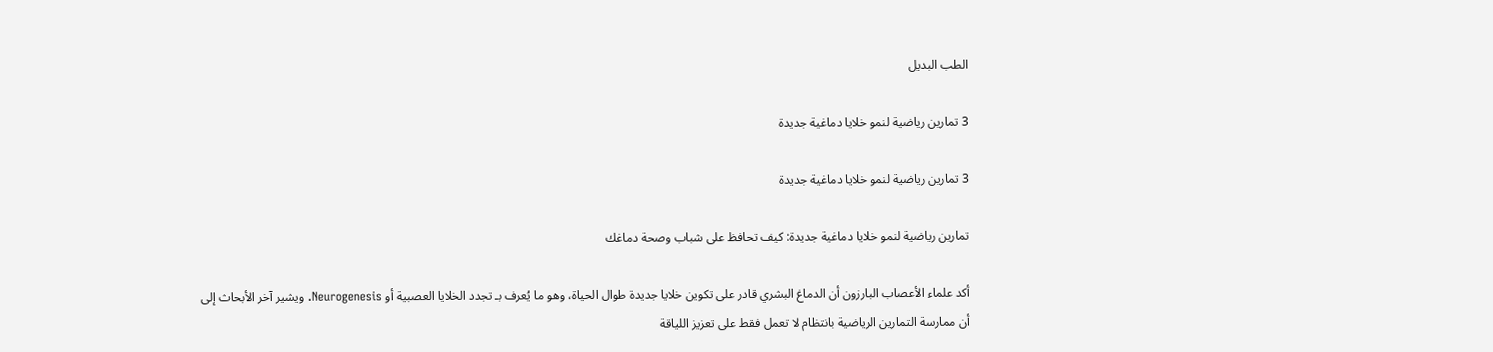الطب البديل

3 تمارين رياضية لنمو خلايا دماغية جديدة

3 تمارين رياضية لنمو خلايا دماغية جديدة

تمارين رياضية لنمو خلايا دماغية جديدة: كيف تحافظ على شباب وصحة دماغك

أكد علماء الأعصاب البارزون أن الدماغ البشري قادر على تكوين خلايا جديدة طوال الحياة، وهو ما يُعرف بـ تجدد الخلايا العصبية أو Neurogenesis. ويشير آخر الأبحاث إلى أن ممارسة التمارين الرياضية بانتظام لا تعمل فقط على تعزيز اللياقة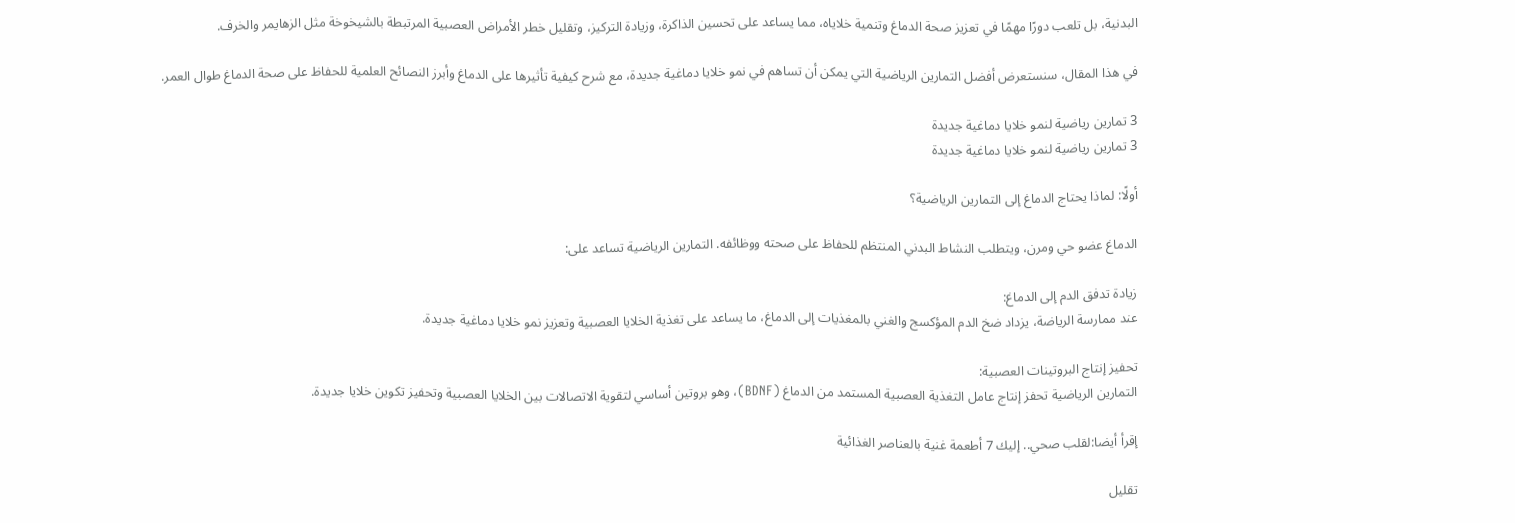البدنية، بل تلعب دورًا مهمًا في تعزيز صحة الدماغ وتنمية خلاياه، مما يساعد على تحسين الذاكرة، وزيادة التركيز، وتقليل خطر الأمراض العصبية المرتبطة بالشيخوخة مثل الزهايمر والخرف.

في هذا المقال، سنستعرض أفضل التمارين الرياضية التي يمكن أن تساهم في نمو خلايا دماغية جديدة، مع شرح كيفية تأثيرها على الدماغ وأبرز النصائح العلمية للحفاظ على صحة الدماغ طوال العمر.

3 تمارين رياضية لنمو خلايا دماغية جديدة
3 تمارين رياضية لنمو خلايا دماغية جديدة

أولًا: لماذا يحتاج الدماغ إلى التمارين الرياضية؟

الدماغ عضو حي ومرن، ويتطلب النشاط البدني المنتظم للحفاظ على صحته ووظائفه. التمارين الرياضية تساعد على:

زيادة تدفق الدم إلى الدماغ:
عند ممارسة الرياضة، يزداد ضخ الدم المؤكسج والغني بالمغذيات إلى الدماغ، ما يساعد على تغذية الخلايا العصبية وتعزيز نمو خلايا دماغية جديدة.

تحفيز إنتاج البروتينات العصبية:
التمارين الرياضية تحفز إنتاج عامل التغذية العصبية المستمد من الدماغ (BDNF)، وهو بروتين أساسي لتقوية الاتصالات بين الخلايا العصبية وتحفيز تكوين خلايا جديدة.

إقرأ أيضا:لقلب صحي.. إليك 7 أطعمة غنية بالعناصر الغذائية

تقليل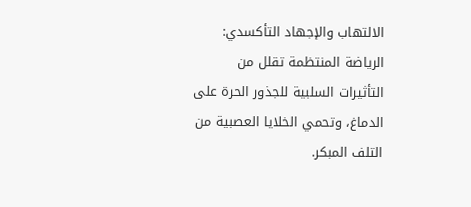الالتهاب والإجهاد التأكسدي:
الرياضة المنتظمة تقلل من التأثيرات السلبية للجذور الحرة على الدماغ، وتحمي الخلايا العصبية من التلف المبكر.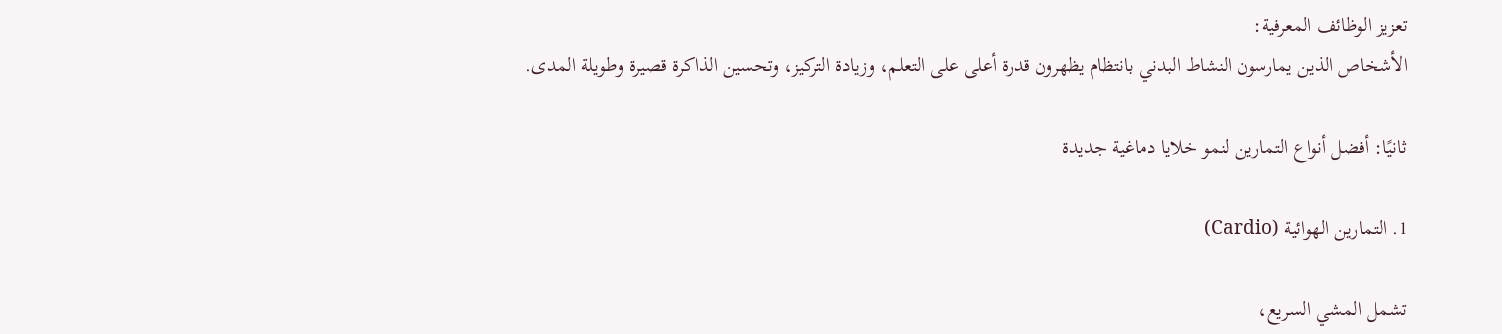تعزيز الوظائف المعرفية:
الأشخاص الذين يمارسون النشاط البدني بانتظام يظهرون قدرة أعلى على التعلم، وزيادة التركيز، وتحسين الذاكرة قصيرة وطويلة المدى.

ثانيًا: أفضل أنواع التمارين لنمو خلايا دماغية جديدة

1. التمارين الهوائية (Cardio)

تشمل المشي السريع،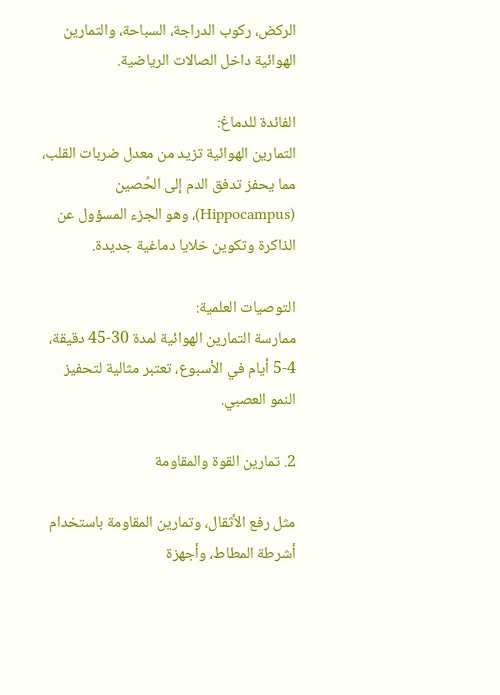الركض، ركوب الدراجة، السباحة، والتمارين الهوائية داخل الصالات الرياضية.

الفائدة للدماغ:
التمارين الهوائية تزيد من معدل ضربات القلب، مما يحفز تدفق الدم إلى الحُصين (Hippocampus)، وهو الجزء المسؤول عن الذاكرة وتكوين خلايا دماغية جديدة.

التوصيات العلمية:
ممارسة التمارين الهوائية لمدة 30-45 دقيقة، 4-5 أيام في الأسبوع، تعتبر مثالية لتحفيز النمو العصبي.

2. تمارين القوة والمقاومة

مثل رفع الأثقال، وتمارين المقاومة باستخدام أشرطة المطاط، وأجهزة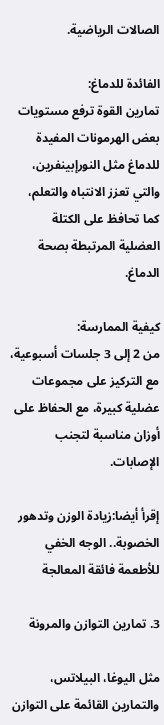الصالات الرياضية.

الفائدة للدماغ:
تمارين القوة ترفع مستويات بعض الهرمونات المفيدة للدماغ مثل النورإبينفرين، والتي تعزز الانتباه والتعلم، كما تحافظ على الكتلة العضلية المرتبطة بصحة الدماغ.

كيفية الممارسة:
من 2 إلى 3 جلسات أسبوعية، مع التركيز على مجموعات عضلية كبيرة، مع الحفاظ على أوزان مناسبة لتجنب الإصابات.

إقرأ أيضا:زيادة الوزن وتدهور الخصوبة.. الوجه الخفي للأطعمة فائقة المعالجة

3. تمارين التوازن والمرونة

مثل اليوغا، البيلاتس، والتمارين القائمة على التوازن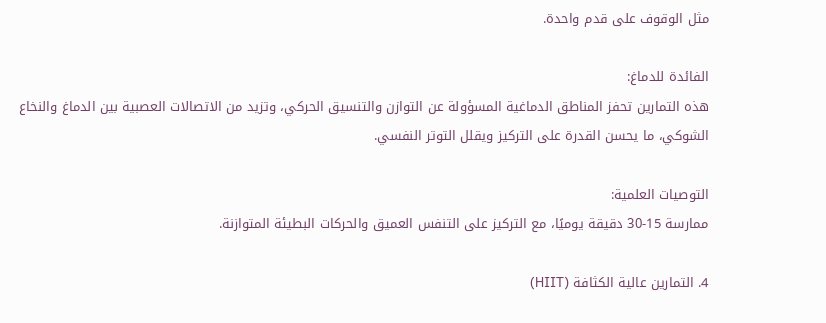مثل الوقوف على قدم واحدة.

الفائدة للدماغ:
هذه التمارين تحفز المناطق الدماغية المسؤولة عن التوازن والتنسيق الحركي، وتزيد من الاتصالات العصبية بين الدماغ والنخاع الشوكي، ما يحسن القدرة على التركيز ويقلل التوتر النفسي.

التوصيات العلمية:
ممارسة 15-30 دقيقة يوميًا، مع التركيز على التنفس العميق والحركات البطيئة المتوازنة.

4. التمارين عالية الكثافة (HIIT)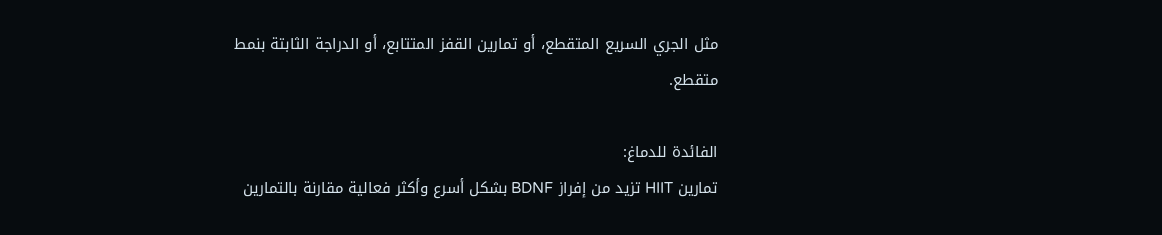مثل الجري السريع المتقطع، أو تمارين القفز المتتابع، أو الدراجة الثابتة بنمط متقطع.

الفائدة للدماغ:
تمارين HIIT تزيد من إفراز BDNF بشكل أسرع وأكثر فعالية مقارنة بالتمارين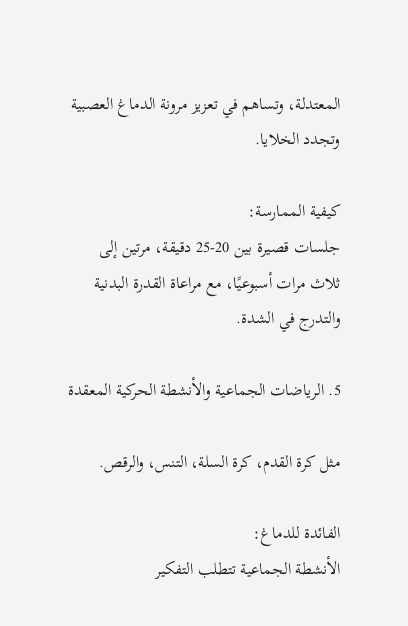المعتدلة، وتساهم في تعزيز مرونة الدماغ العصبية وتجدد الخلايا.

كيفية الممارسة:
جلسات قصيرة بين 20-25 دقيقة، مرتين إلى ثلاث مرات أسبوعيًا، مع مراعاة القدرة البدنية والتدرج في الشدة.

5. الرياضات الجماعية والأنشطة الحركية المعقدة

مثل كرة القدم، كرة السلة، التنس، والرقص.

الفائدة للدماغ:
الأنشطة الجماعية تتطلب التفكير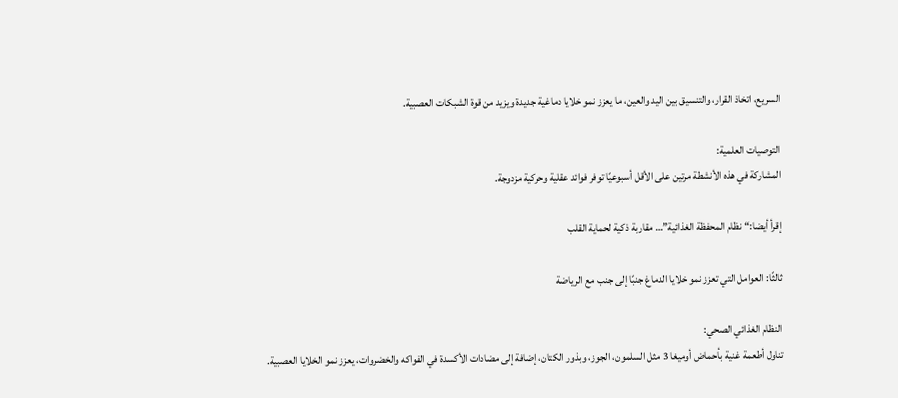السريع، اتخاذ القرار، والتنسيق بين اليد والعين، ما يعزز نمو خلايا دماغية جديدة ويزيد من قوة الشبكات العصبية.

التوصيات العلمية:
المشاركة في هذه الأنشطة مرتين على الأقل أسبوعيًا توفر فوائد عقلية وحركية مزدوجة.

إقرأ أيضا:“نظام المحفظة الغذائية”… مقاربة ذكية لحماية القلب

ثالثًا: العوامل التي تعزز نمو خلايا الدماغ جنبًا إلى جنب مع الرياضة

النظام الغذائي الصحي:
تناول أطعمة غنية بأحماض أوميغا 3 مثل السلمون، الجوز، وبذور الكتان، إضافة إلى مضادات الأكسدة في الفواكه والخضروات، يعزز نمو الخلايا العصبية.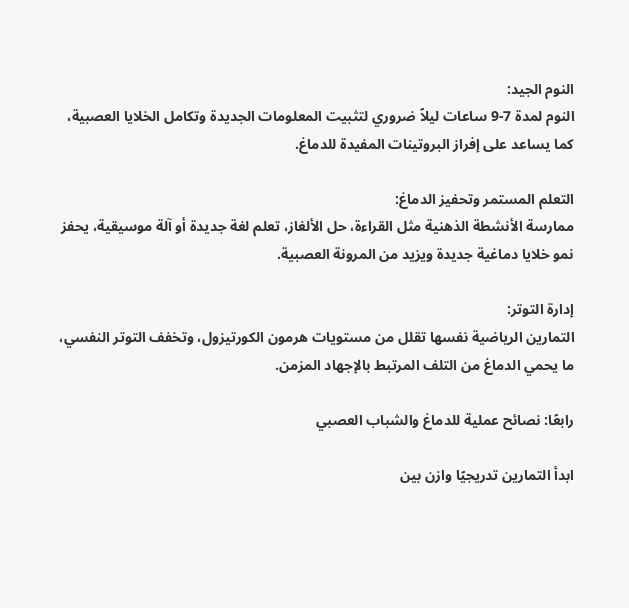النوم الجيد:
النوم لمدة 7-9 ساعات ليلاً ضروري لتثبيت المعلومات الجديدة وتكامل الخلايا العصبية، كما يساعد على إفراز البروتينات المفيدة للدماغ.

التعلم المستمر وتحفيز الدماغ:
ممارسة الأنشطة الذهنية مثل القراءة، حل الألغاز، تعلم لغة جديدة أو آلة موسيقية، يحفز نمو خلايا دماغية جديدة ويزيد من المرونة العصبية.

إدارة التوتر:
التمارين الرياضية نفسها تقلل من مستويات هرمون الكورتيزول، وتخفف التوتر النفسي، ما يحمي الدماغ من التلف المرتبط بالإجهاد المزمن.

رابعًا: نصائح عملية للدماغ والشباب العصبي

ابدأ التمارين تدريجيًا وازن بين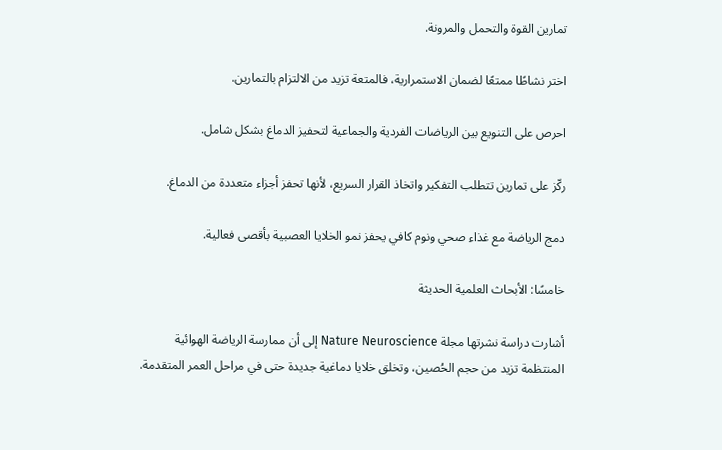تمارين القوة والتحمل والمرونة.

اختر نشاطًا ممتعًا لضمان الاستمرارية، فالمتعة تزيد من الالتزام بالتمارين.

احرص على التنويع بين الرياضات الفردية والجماعية لتحفيز الدماغ بشكل شامل.

ركّز على تمارين تتطلب التفكير واتخاذ القرار السريع، لأنها تحفز أجزاء متعددة من الدماغ.

دمج الرياضة مع غذاء صحي ونوم كافي يحفز نمو الخلايا العصبية بأقصى فعالية.

خامسًا: الأبحاث العلمية الحديثة

أشارت دراسة نشرتها مجلة Nature Neuroscience إلى أن ممارسة الرياضة الهوائية المنتظمة تزيد من حجم الحُصين، وتخلق خلايا دماغية جديدة حتى في مراحل العمر المتقدمة.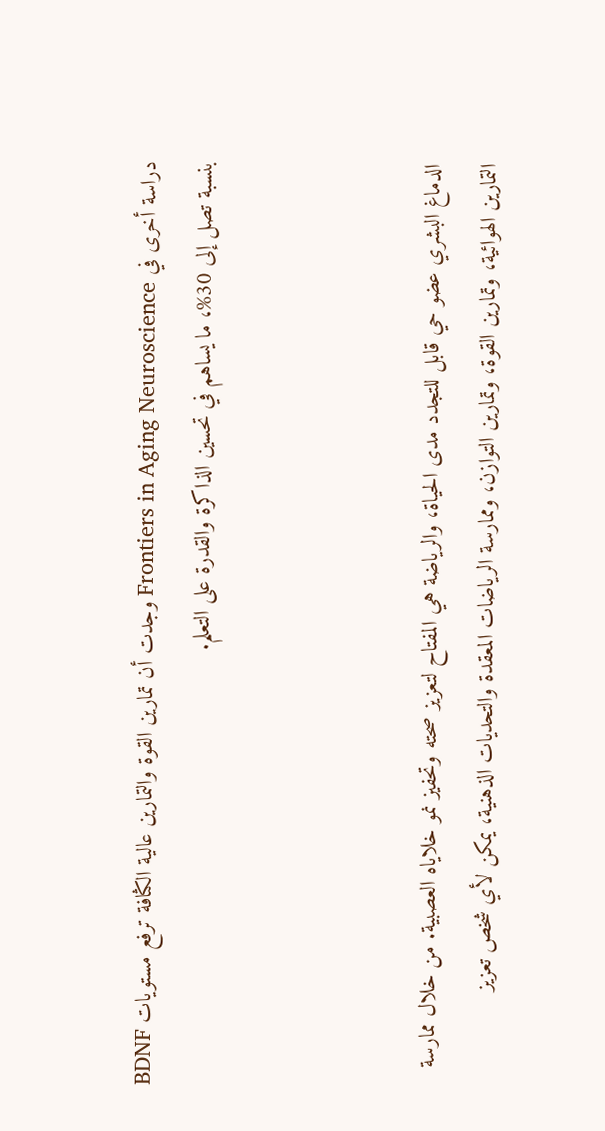دراسة أخرى في Frontiers in Aging Neuroscience وجدت أن تمارين القوة والتمارين عالية الكثافة ترفع مستويات BDNF بنسبة تصل إلى 30%، ما يساهم في تحسين الذاكرة والقدرة على التعلم.



الدماغ البشري عضو حي قابل للتجدد مدى الحياة، والرياضة هي المفتاح لتعزيز صحته وتحفيز نمو خلاياه العصبية. من خلال ممارسة التمارين الهوائية، وتمارين القوة، وتمارين التوازن، وممارسة الرياضات المعقدة والتحديات الذهنية، يمكن لأي شخص تعزيز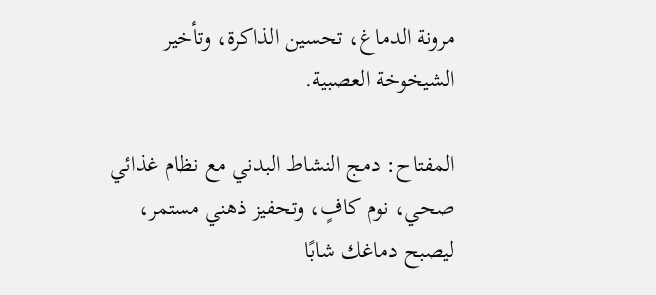مرونة الدماغ، تحسين الذاكرة، وتأخير الشيخوخة العصبية.

المفتاح: دمج النشاط البدني مع نظام غذائي صحي، نوم كافٍ، وتحفيز ذهني مستمر، ليصبح دماغك شابًا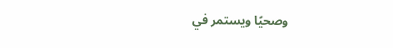وصحيًا ويستمر في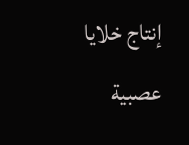إنتاج خلايا عصبية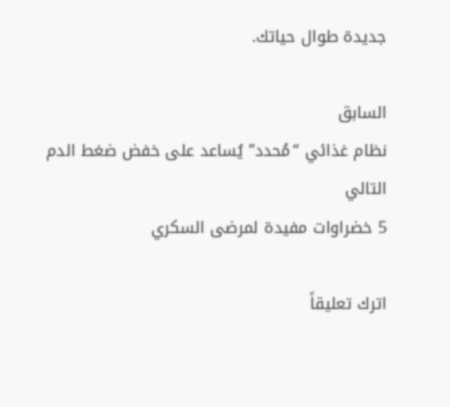جديدة طوال حياتك.

السابق
نظام غذائي “مُحدد” يُساعد على خفض ضغط الدم
التالي
5 خضراوات مفيدة لمرضى السكري

اترك تعليقاً